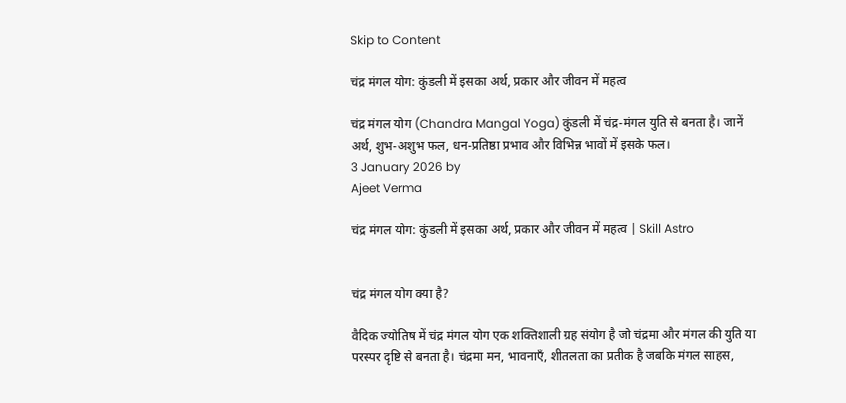Skip to Content

चंद्र मंगल योग: कुंडली में इसका अर्थ, प्रकार और जीवन में महत्व

चंद्र मंगल योग (Chandra Mangal Yoga) कुंडली में चंद्र-मंगल युति से बनता है। जानें अर्थ, शुभ-अशुभ फल, धन-प्रतिष्ठा प्रभाव और विभिन्न भावों में इसके फल।
3 January 2026 by
Ajeet Verma

चंद्र मंगल योग: कुंडली में इसका अर्थ, प्रकार और जीवन में महत्व | Skill Astro


चंद्र मंगल योग क्या है?

वैदिक ज्योतिष में चंद्र मंगल योग एक शक्तिशाली ग्रह संयोग है जो चंद्रमा और मंगल की युति या परस्पर दृष्टि से बनता है। चंद्रमा मन, भावनाएँ, शीतलता का प्रतीक है जबकि मंगल साहस,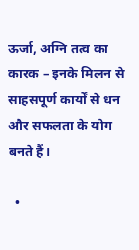ऊर्जा, अग्नि तत्व का कारक – इनके मिलन से साहसपूर्ण कार्यों से धन और सफलता के योग बनते हैं।

  •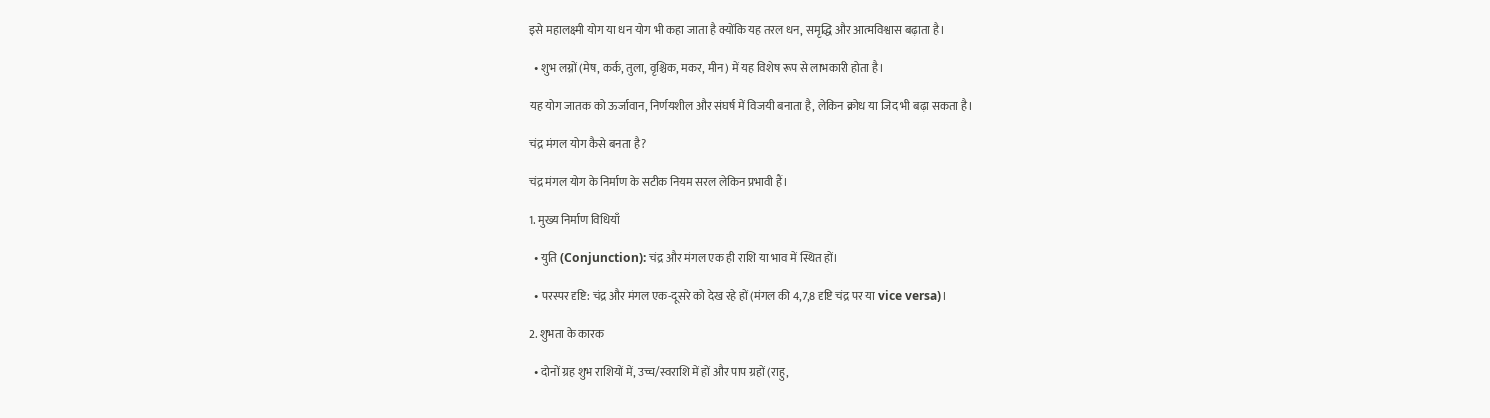इसे महालक्ष्मी योग या धन योग भी कहा जाता है क्योंकि यह तरल धन, समृद्धि और आत्मविश्वास बढ़ाता है।

  • शुभ लग्नों (मेष, कर्क, तुला, वृश्चिक, मकर, मीन) में यह विशेष रूप से लाभकारी होता है।

यह योग जातक को ऊर्जावान, निर्णयशील और संघर्ष में विजयी बनाता है, लेकिन क्रोध या जिद भी बढ़ा सकता है।

चंद्र मंगल योग कैसे बनता है?

चंद्र मंगल योग के निर्माण के सटीक नियम सरल लेकिन प्रभावी हैं।

1. मुख्य निर्माण विधियाँ

  • युति (Conjunction): चंद्र और मंगल एक ही राशि या भाव में स्थित हों।

  • परस्पर दृष्टि: चंद्र और मंगल एक-दूसरे को देख रहे हों (मंगल की 4,7,8 दृष्टि चंद्र पर या vice versa)।

2. शुभता के कारक

  • दोनों ग्रह शुभ राशियों में, उच्च/स्वराशि में हों और पाप ग्रहों (राहु,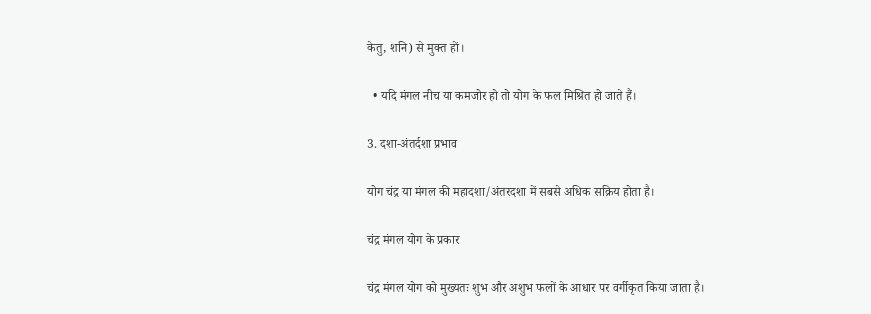केतु, शनि) से मुक्त हों।

  • यदि मंगल नीच या कमजोर हो तो योग के फल मिश्रित हो जाते हैं।

3. दशा-अंतर्दशा प्रभाव

योग चंद्र या मंगल की महादशा/अंतरदशा में सबसे अधिक सक्रिय होता है।

चंद्र मंगल योग के प्रकार

चंद्र मंगल योग को मुख्यतः शुभ और अशुभ फलों के आधार पर वर्गीकृत किया जाता है।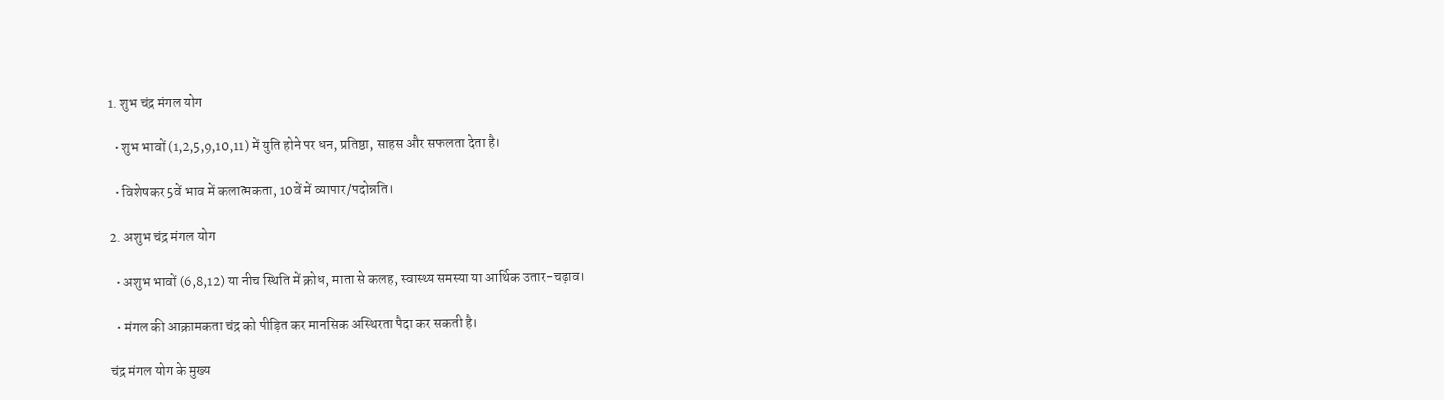1. शुभ चंद्र मंगल योग

  • शुभ भावों (1,2,5,9,10,11) में युति होने पर धन, प्रतिष्ठा, साहस और सफलता देता है।

  • विशेषकर 5वें भाव में कलात्मकता, 10वें में व्यापार/पदोन्नति।

2. अशुभ चंद्र मंगल योग

  • अशुभ भावों (6,8,12) या नीच स्थिति में क्रोध, माता से कलह, स्वास्थ्य समस्या या आर्थिक उतार-चढ़ाव।

  • मंगल की आक्रामकता चंद्र को पीड़ित कर मानसिक अस्थिरता पैदा कर सकती है।

चंद्र मंगल योग के मुख्य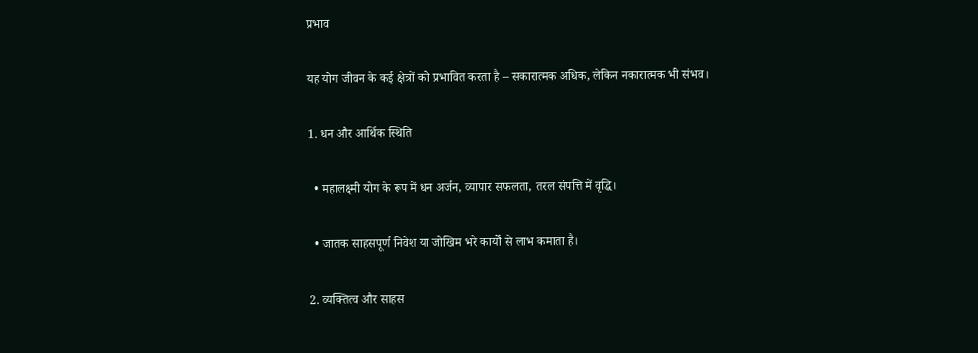प्रभाव

यह योग जीवन के कई क्षेत्रों को प्रभावित करता है – सकारात्मक अधिक, लेकिन नकारात्मक भी संभव।

1. धन और आर्थिक स्थिति

  • महालक्ष्मी योग के रूप में धन अर्जन, व्यापार सफलता, तरल संपत्ति में वृद्धि।

  • जातक साहसपूर्ण निवेश या जोखिम भरे कार्यों से लाभ कमाता है।

2. व्यक्तित्व और साहस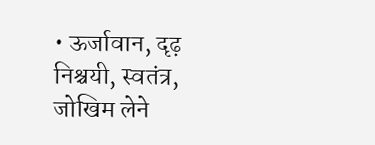• ऊर्जावान, दृढ़ निश्चयी, स्वतंत्र, जोखिम लेने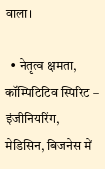वाला।

  • नेतृत्व क्षमता, कॉम्पिटिटिव स्पिरिट – इंजीनियरिंग, मेडिसिन, बिजनेस में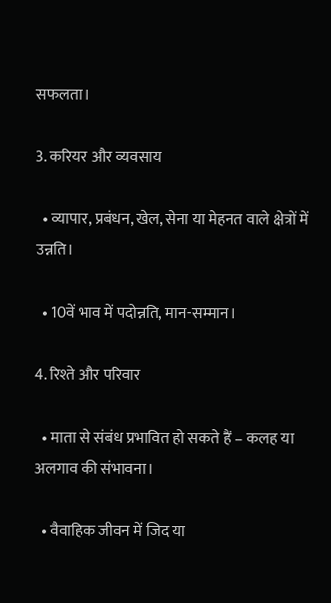सफलता।

3. करियर और व्यवसाय

  • व्यापार, प्रबंधन, खेल, सेना या मेहनत वाले क्षेत्रों में उन्नति।

  • 10वें भाव में पदोन्नति, मान-सम्मान।

4. रिश्ते और परिवार

  • माता से संबंध प्रभावित हो सकते हैं – कलह या अलगाव की संभावना।

  • वैवाहिक जीवन में जिद या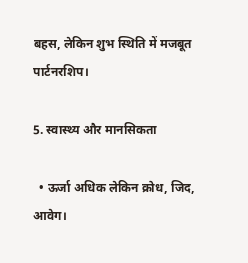बहस, लेकिन शुभ स्थिति में मजबूत पार्टनरशिप।

5. स्वास्थ्य और मानसिकता

  • ऊर्जा अधिक लेकिन क्रोध, जिद, आवेग।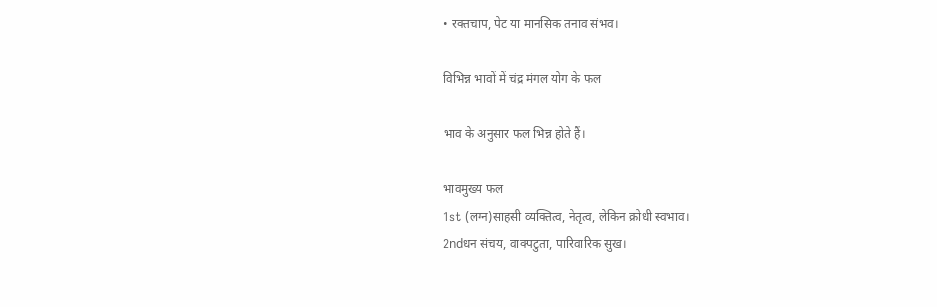• रक्तचाप, पेट या मानसिक तनाव संभव।

विभिन्न भावों में चंद्र मंगल योग के फल

भाव के अनुसार फल भिन्न होते हैं।

भावमुख्य फल
1st (लग्न)साहसी व्यक्तित्व, नेतृत्व, लेकिन क्रोधी स्वभाव।
2ndधन संचय, वाक्पटुता, पारिवारिक सुख।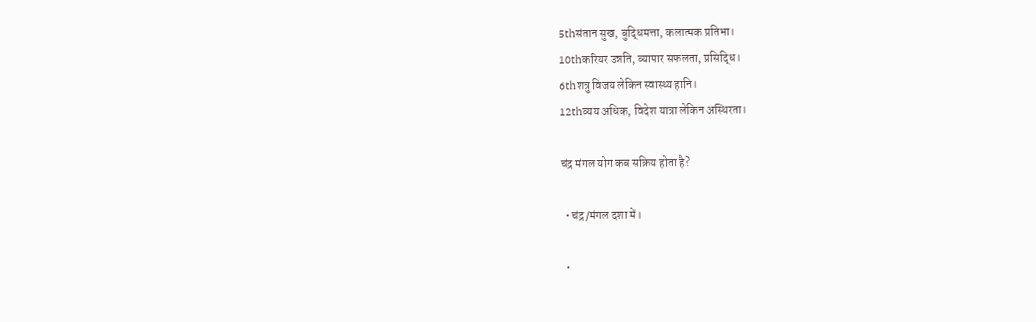5thसंतान सुख, बुद्धिमत्ता, कलात्मक प्रतिभा।
10thकरियर उन्नति, व्यापार सफलता, प्रसिद्धि।
6thशत्रु विजय लेकिन स्वास्थ्य हानि।
12thव्यय अधिक, विदेश यात्रा लेकिन अस्थिरता।

चंद्र मंगल योग कब सक्रिय होता है?

  • चंद्र/मंगल दशा में।

  •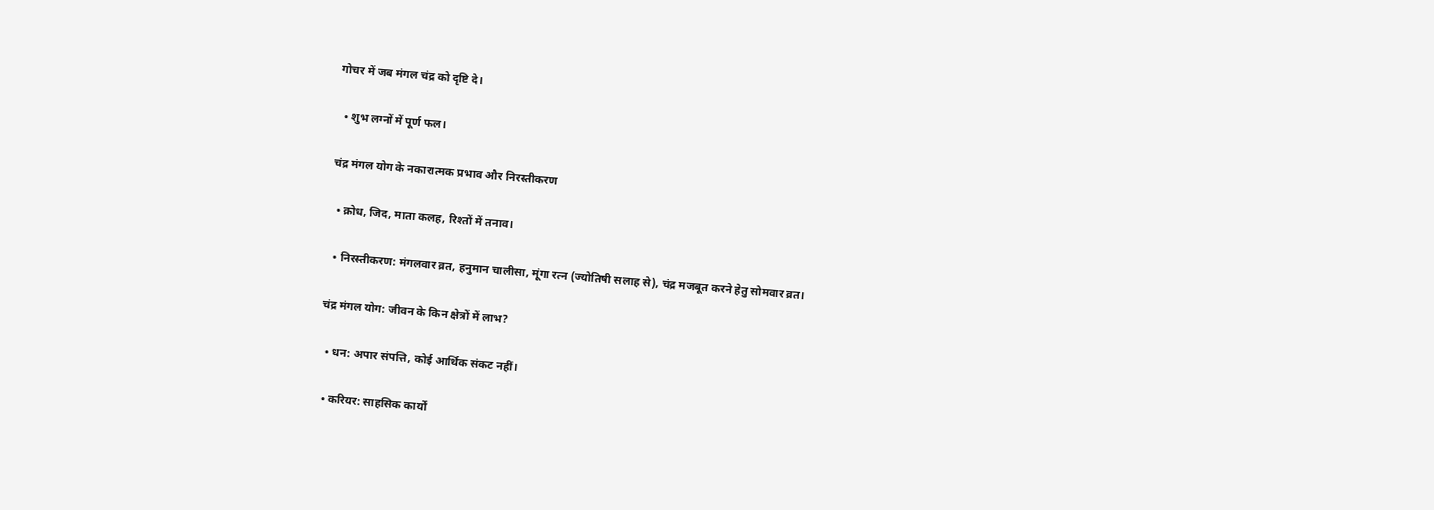गोचर में जब मंगल चंद्र को दृष्टि दे।

  • शुभ लग्नों में पूर्ण फल।

चंद्र मंगल योग के नकारात्मक प्रभाव और निरस्तीकरण

  • क्रोध, जिद, माता कलह, रिश्तों में तनाव।

  • निरस्तीकरण: मंगलवार व्रत, हनुमान चालीसा, मूंगा रत्न (ज्योतिषी सलाह से), चंद्र मजबूत करने हेतु सोमवार व्रत।

चंद्र मंगल योग: जीवन के किन क्षेत्रों में लाभ?

  • धन: अपार संपत्ति, कोई आर्थिक संकट नहीं।

  • करियर: साहसिक कार्यों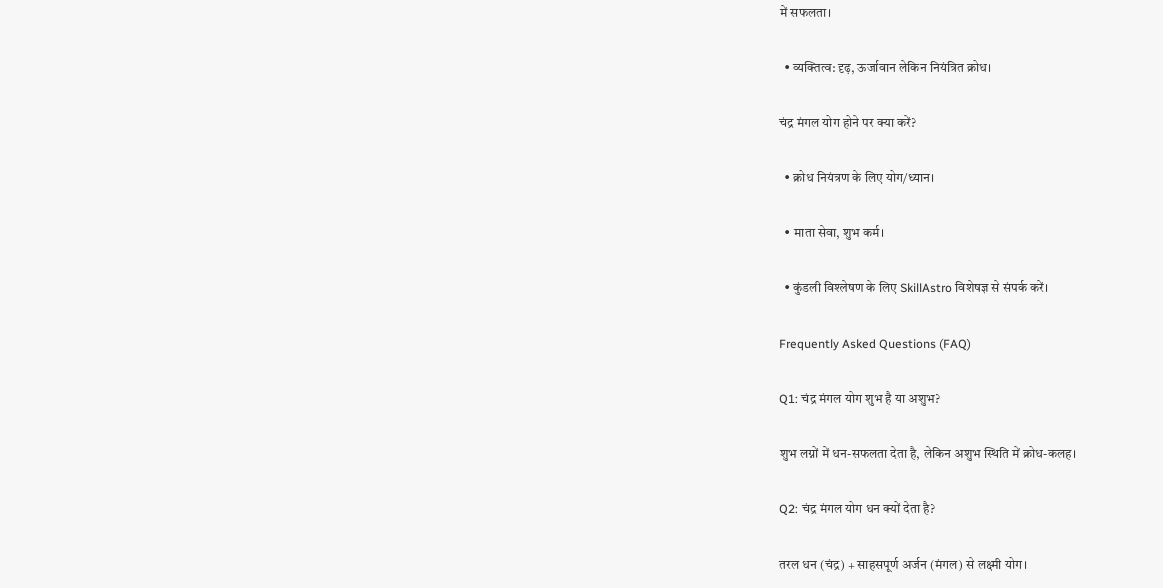में सफलता।

  • व्यक्तित्व: दृढ़, ऊर्जावान लेकिन नियंत्रित क्रोध।

चंद्र मंगल योग होने पर क्या करें?

  • क्रोध नियंत्रण के लिए योग/ध्यान।

  • माता सेवा, शुभ कर्म।

  • कुंडली विश्लेषण के लिए SkillAstro विशेषज्ञ से संपर्क करें।

Frequently Asked Questions (FAQ)

Q1: चंद्र मंगल योग शुभ है या अशुभ?

शुभ लग्नों में धन-सफलता देता है, लेकिन अशुभ स्थिति में क्रोध-कलह।

Q2: चंद्र मंगल योग धन क्यों देता है?

तरल धन (चंद्र) + साहसपूर्ण अर्जन (मंगल) से लक्ष्मी योग।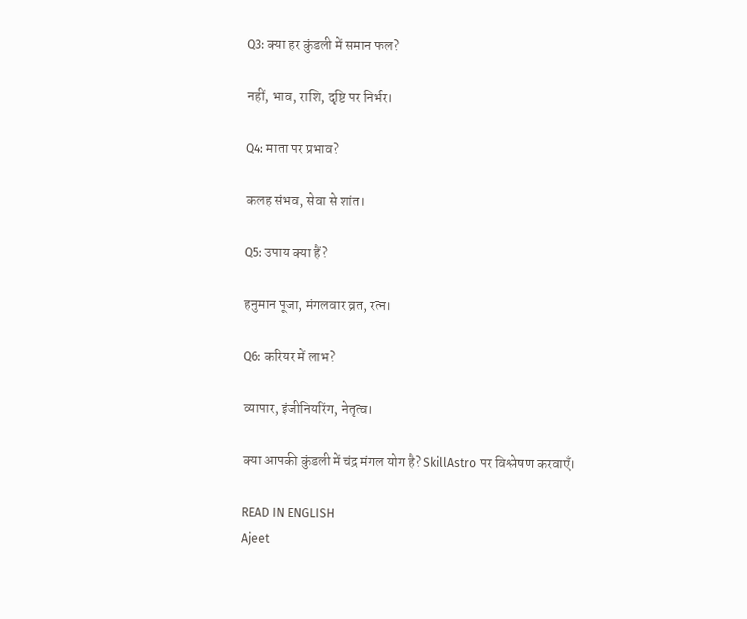Q3: क्या हर कुंडली में समान फल?

नहीं, भाव, राशि, दृष्टि पर निर्भर।

Q4: माता पर प्रभाव?

कलह संभव, सेवा से शांत।

Q5: उपाय क्या हैं?

हनुमान पूजा, मंगलवार व्रत, रत्न।

Q6: करियर में लाभ?

व्यापार, इंजीनियरिंग, नेतृत्व।

क्या आपकी कुंडली में चंद्र मंगल योग है? SkillAstro पर विश्लेषण करवाएँ।

READ IN ENGLISH
Ajeet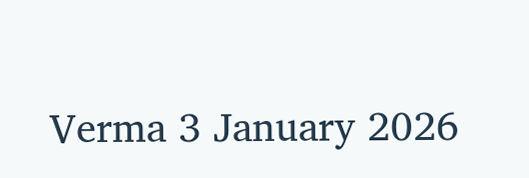Verma 3 January 2026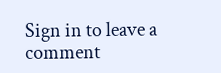Sign in to leave a comment